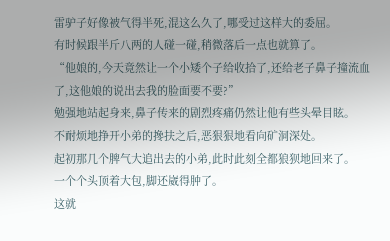雷驴子好像被气得半死,混这么久了,哪受过这样大的委屈。
有时候跟半斤八两的人碰一碰,稍微落后一点也就算了。
“他娘的,今天竟然让一个小矮个子给收拾了,还给老子鼻子撞流血了,这他娘的说出去我的脸面要不要?”
勉强地站起身来,鼻子传来的剧烈疼痛仍然让他有些头晕目眩。
不耐烦地挣开小弟的搀扶之后,恶狠狠地看向矿洞深处。
起初那几个脾气大追出去的小弟,此时此刻全都狼狈地回来了。
一个个头顶着大包,脚还崴得肿了。
这就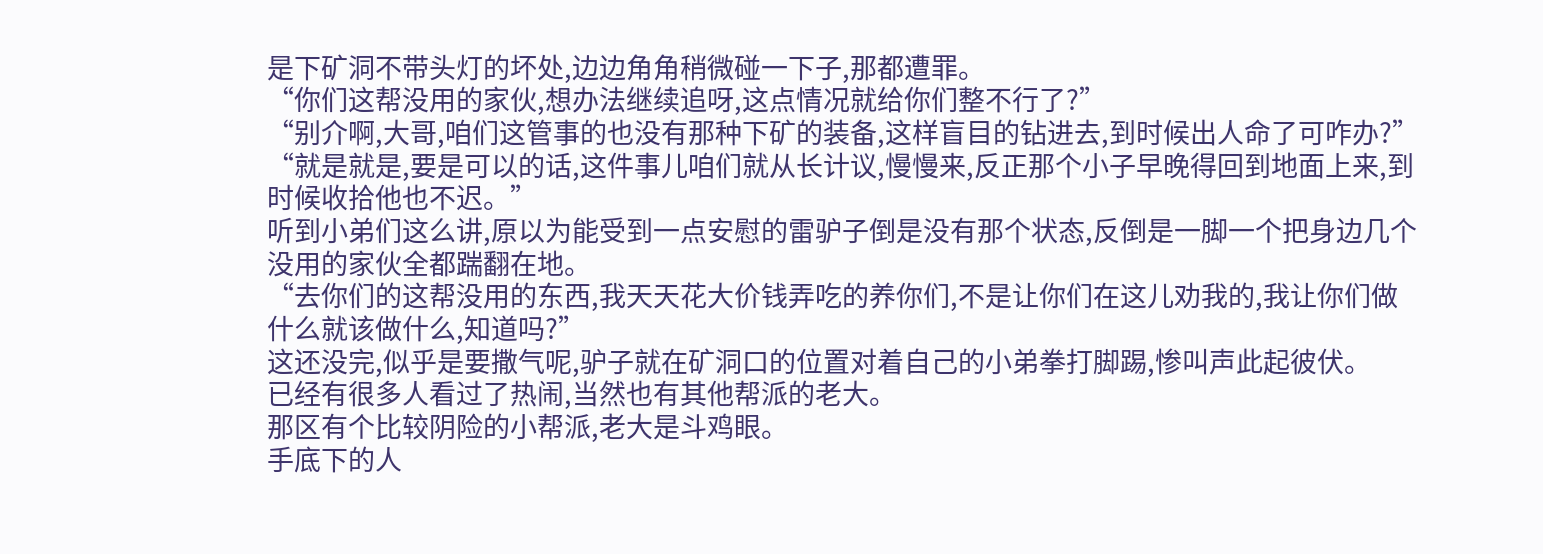是下矿洞不带头灯的坏处,边边角角稍微碰一下子,那都遭罪。
“你们这帮没用的家伙,想办法继续追呀,这点情况就给你们整不行了?”
“别介啊,大哥,咱们这管事的也没有那种下矿的装备,这样盲目的钻进去,到时候出人命了可咋办?”
“就是就是,要是可以的话,这件事儿咱们就从长计议,慢慢来,反正那个小子早晚得回到地面上来,到时候收拾他也不迟。”
听到小弟们这么讲,原以为能受到一点安慰的雷驴子倒是没有那个状态,反倒是一脚一个把身边几个没用的家伙全都踹翻在地。
“去你们的这帮没用的东西,我天天花大价钱弄吃的养你们,不是让你们在这儿劝我的,我让你们做什么就该做什么,知道吗?”
这还没完,似乎是要撒气呢,驴子就在矿洞口的位置对着自己的小弟拳打脚踢,惨叫声此起彼伏。
已经有很多人看过了热闹,当然也有其他帮派的老大。
那区有个比较阴险的小帮派,老大是斗鸡眼。
手底下的人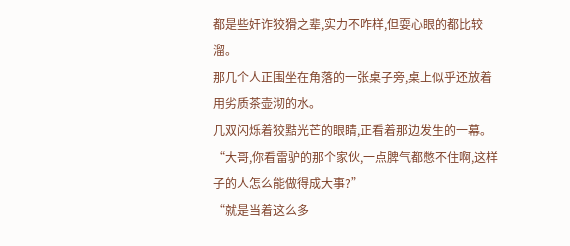都是些奸诈狡猾之辈,实力不咋样,但耍心眼的都比较溜。
那几个人正围坐在角落的一张桌子旁,桌上似乎还放着用劣质茶壶沏的水。
几双闪烁着狡黠光芒的眼睛,正看着那边发生的一幕。
“大哥,你看雷驴的那个家伙,一点脾气都憋不住啊,这样子的人怎么能做得成大事?”
“就是当着这么多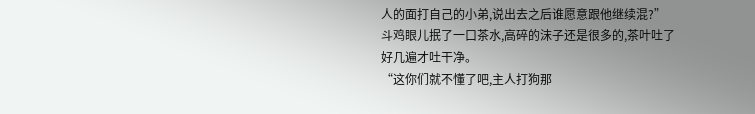人的面打自己的小弟,说出去之后谁愿意跟他继续混?”
斗鸡眼儿抿了一口茶水,高碎的沫子还是很多的,茶叶吐了好几遍才吐干净。
“这你们就不懂了吧,主人打狗那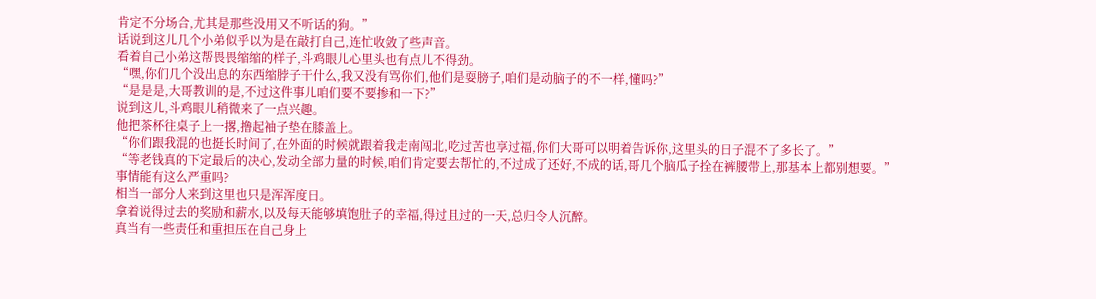肯定不分场合,尤其是那些没用又不听话的狗。”
话说到这儿几个小弟似乎以为是在敲打自己,连忙收敛了些声音。
看着自己小弟这帮畏畏缩缩的样子,斗鸡眼儿心里头也有点儿不得劲。
“嘿,你们几个没出息的东西缩脖子干什么,我又没有骂你们,他们是耍膀子,咱们是动脑子的不一样,懂吗?”
“是是是,大哥教训的是,不过这件事儿咱们要不要掺和一下?”
说到这儿,斗鸡眼儿稍微来了一点兴趣。
他把茶杯往桌子上一撂,撸起袖子垫在膝盖上。
“你们跟我混的也挺长时间了,在外面的时候就跟着我走南闯北,吃过苦也享过福,你们大哥可以明着告诉你,这里头的日子混不了多长了。”
“等老钱真的下定最后的决心,发动全部力量的时候,咱们肯定要去帮忙的,不过成了还好,不成的话,哥几个脑瓜子拴在裤腰带上,那基本上都别想要。”
事情能有这么严重吗?
相当一部分人来到这里也只是浑浑度日。
拿着说得过去的奖励和薪水,以及每天能够填饱肚子的幸福,得过且过的一天,总归令人沉醉。
真当有一些责任和重担压在自己身上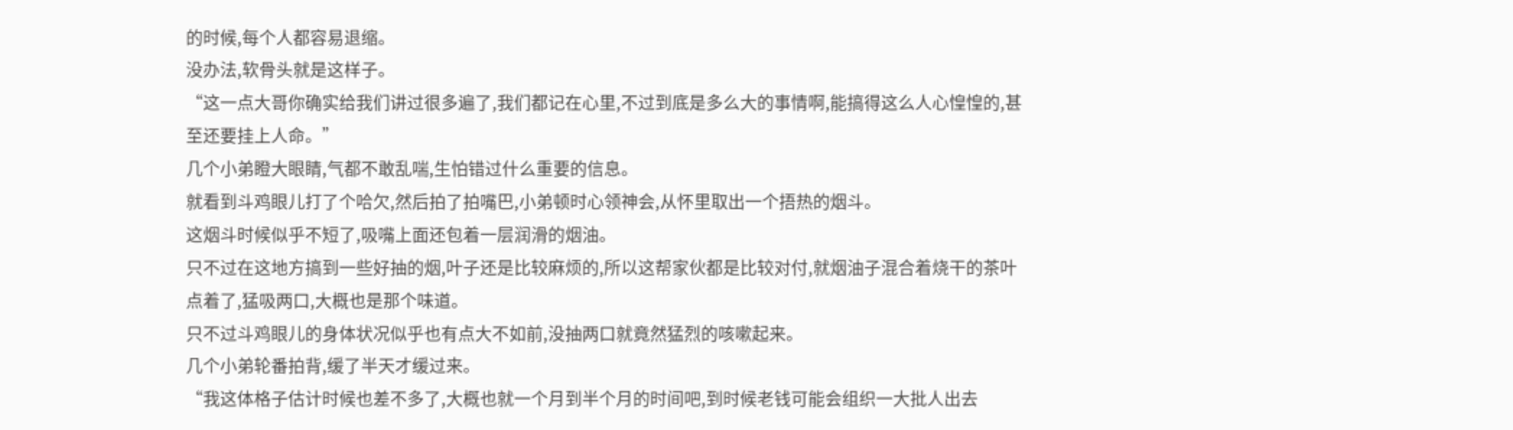的时候,每个人都容易退缩。
没办法,软骨头就是这样子。
“这一点大哥你确实给我们讲过很多遍了,我们都记在心里,不过到底是多么大的事情啊,能搞得这么人心惶惶的,甚至还要挂上人命。”
几个小弟瞪大眼睛,气都不敢乱喘,生怕错过什么重要的信息。
就看到斗鸡眼儿打了个哈欠,然后拍了拍嘴巴,小弟顿时心领神会,从怀里取出一个捂热的烟斗。
这烟斗时候似乎不短了,吸嘴上面还包着一层润滑的烟油。
只不过在这地方搞到一些好抽的烟,叶子还是比较麻烦的,所以这帮家伙都是比较对付,就烟油子混合着烧干的茶叶点着了,猛吸两口,大概也是那个味道。
只不过斗鸡眼儿的身体状况似乎也有点大不如前,没抽两口就竟然猛烈的咳嗽起来。
几个小弟轮番拍背,缓了半天才缓过来。
“我这体格子估计时候也差不多了,大概也就一个月到半个月的时间吧,到时候老钱可能会组织一大批人出去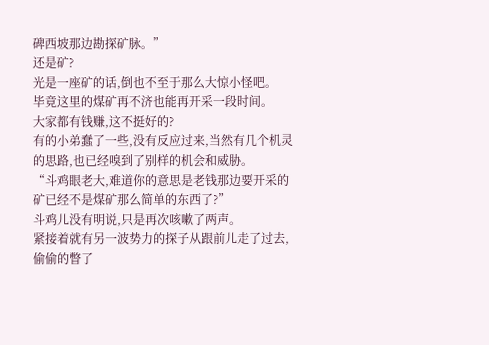碑西坡那边勘探矿脉。”
还是矿?
光是一座矿的话,倒也不至于那么大惊小怪吧。
毕竟这里的煤矿再不济也能再开采一段时间。
大家都有钱赚,这不挺好的?
有的小弟蠢了一些,没有反应过来,当然有几个机灵的思路,也已经嗅到了别样的机会和威胁。
“斗鸡眼老大,难道你的意思是老钱那边要开采的矿已经不是煤矿那么简单的东西了?”
斗鸡儿没有明说,只是再次咳嗽了两声。
紧接着就有另一波势力的探子从跟前儿走了过去,偷偷的瞥了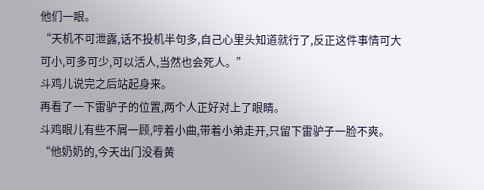他们一眼。
“天机不可泄露,话不投机半句多,自己心里头知道就行了,反正这件事情可大可小,可多可少,可以活人,当然也会死人。”
斗鸡儿说完之后站起身来。
再看了一下雷驴子的位置,两个人正好对上了眼睛。
斗鸡眼儿有些不屑一顾,哼着小曲,带着小弟走开,只留下雷驴子一脸不爽。
“他奶奶的,今天出门没看黄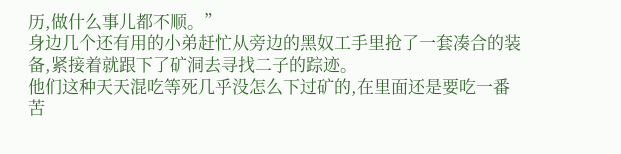历,做什么事儿都不顺。”
身边几个还有用的小弟赶忙从旁边的黑奴工手里抢了一套凑合的装备,紧接着就跟下了矿洞去寻找二子的踪迹。
他们这种天天混吃等死几乎没怎么下过矿的,在里面还是要吃一番苦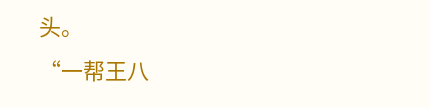头。
“一帮王八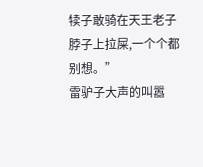犊子敢骑在天王老子脖子上拉屎,一个个都别想。”
雷驴子大声的叫嚣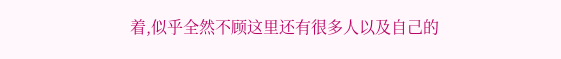着,似乎全然不顾这里还有很多人以及自己的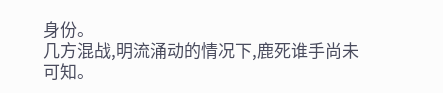身份。
几方混战,明流涌动的情况下,鹿死谁手尚未可知。